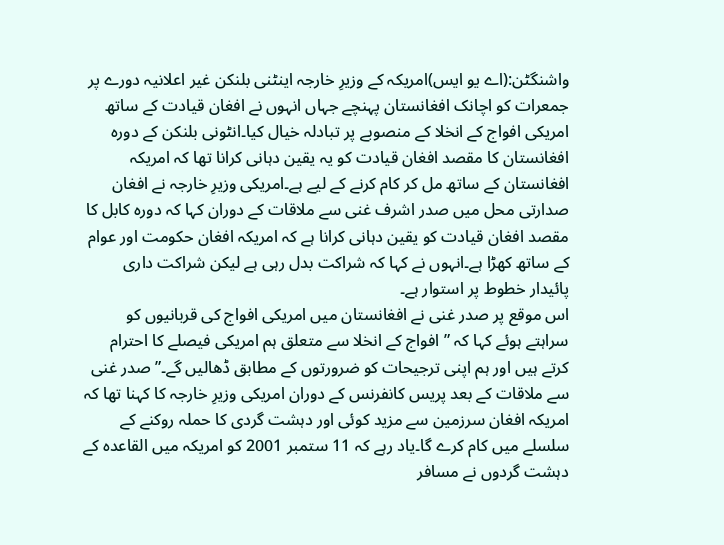واشنگٹن:(اے یو ایس)امریکہ کے وزیرِ خارجہ اینٹنی بلنکن غیر اعلانیہ دورے پر جمعرات کو اچانک افغانستان پہنچے جہاں انہوں نے افغان قیادت کے ساتھ امریکی افواج کے انخلا کے منصوبے پر تبادلہ خیال کیا۔انٹونی بلنکن کے دورہ افغانستان کا مقصد افغان قیادت کو یہ یقین دہانی کرانا تھا کہ امریکہ افغانستان کے ساتھ مل کر کام کرنے کے لیے ہے۔امریکی وزیرِ خارجہ نے افغان صدارتی محل میں صدر اشرف غنی سے ملاقات کے دوران کہا کہ دورہ کابل کا مقصد افغان قیادت کو یقین دہانی کرانا ہے کہ امریکہ افغان حکومت اور عوام کے ساتھ کھڑا ہے۔انہوں نے کہا کہ شراکت بدل رہی ہے لیکن شراکت داری پائیدار خطوط پر استوار ہے۔
اس موقع پر صدر غنی نے افغانستان میں امریکی افواج کی قربانیوں کو سراہتے ہوئے کہا کہ ” افواج کے انخلا سے متعلق ہم امریکی فیصلے کا احترام کرتے ہیں اور ہم اپنی ترجیحات کو ضرورتوں کے مطابق ڈھالیں گے۔”صدر غنی سے ملاقات کے بعد پریس کانفرنس کے دوران امریکی وزیرِ خارجہ کا کہنا تھا کہ امریکہ افغان سرزمین سے مزید کوئی اور دہشت گردی کا حملہ روکنے کے سلسلے میں کام کرے گا۔یاد رہے کہ 11 ستمبر 2001 کو امریکہ میں القاعدہ کے دہشت گردوں نے مسافر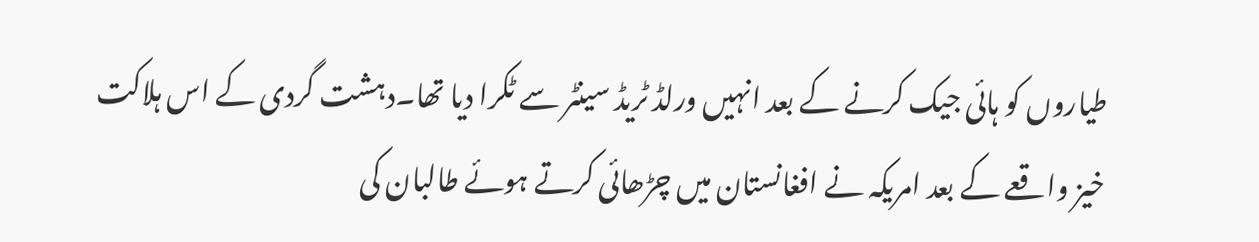طیاروں کو ہائی جیک کرنے کے بعد انہیں ورلڈ ٹریڈ سینٹر سے ٹکرا دیا تھا۔دہشت گردی کے اس ہلاکت خیز واقعے کے بعد امریکہ نے افغانستان میں چڑھائی کرتے ہوئے طالبان کی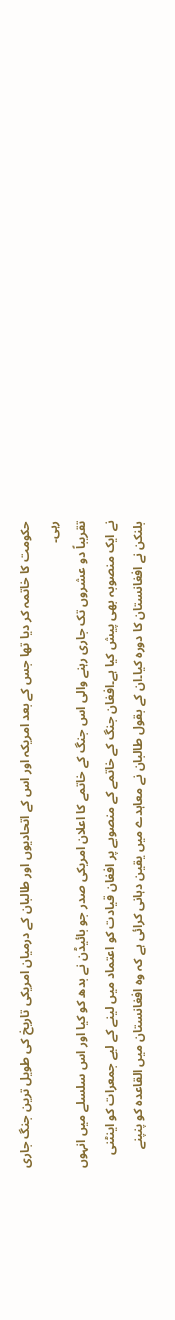حکومت کا خاتمہ کر دیا تھا جس کے بعد امریکہ اور اس کے اتحادیوں اور طالبان کے درمیان امریکی تاریخ کی طویل ترین جنگ جاری رہی۔
تقریباً دو عشروں تک جاری رہنے والی اس جنگ کے خاتمے کا اعلان امریکی صدر جو بائیڈن نے بدھ کو کیا اور اس سلسلے میں انہوں نے ایک منصوبہ بھی پیش کیا ہے۔افغان جنگ کے خاتمے کے منصوبے پر افغان قیادت کو اعتماد میں لینے کے لیے جمعرات کو اینٹنی بلنکن نے افغانستان کا دورہ کیا۔ان کے بقول طالبان نے معاہدے میں یقین دہانی کرائی ہے کہ وہ افغانستان میں القاعدہ کو پنپنے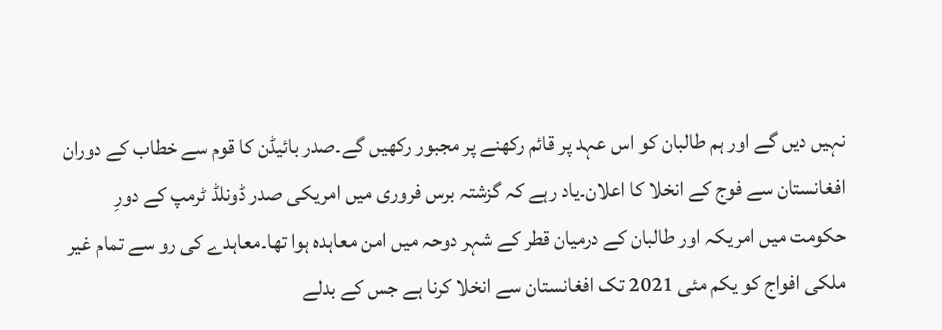نہیں دیں گے اور ہم طالبان کو اس عہد پر قائم رکھنے پر مجبور رکھیں گے۔صدر بائیڈن کا قوم سے خطاب کے دوران افغانستان سے فوج کے انخلا کا اعلان۔یاد رہے کہ گزشتہ برس فروری میں امریکی صدر ڈونلڈ ٹرمپ کے دورِ حکومت میں امریکہ اور طالبان کے درمیان قطر کے شہر دوحہ میں امن معاہدہ ہوا تھا۔معاہدے کی رو سے تمام غیر ملکی افواج کو یکم مئی 2021 تک افغانستان سے انخلا کرنا ہے جس کے بدلے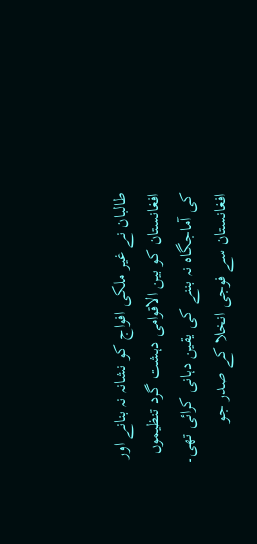طالبان نے غیر ملکی افواج کو نشانہ نہ بنانے اور افغانستان کو بین الاقوامی دہشت گرد تنظیموں کی آماجگاہ نہ بننے کی یقین دہانی کرائی تھی۔
افغانستان سے فوجی انخلا کے صدر جو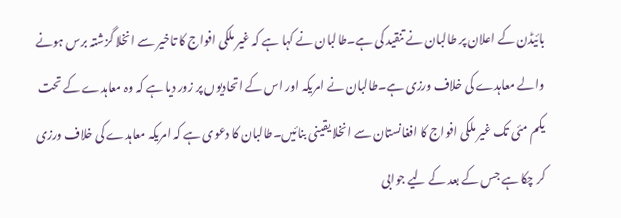بائیڈن کے اعلان پر طالبان نے تنقید کی ہے۔طالبان نے کہا ہے کہ غیر ملکی افواج کا تاخیر سے انخلا گزشتہ برس ہونے والے معاہدے کی خلاف ورزی ہے۔طالبان نے امریکہ اور اس کے اتحادیوں پر زور دیا ہے کہ وہ معاہدے کے تحت یکم مئی تک غیر ملکی افواج کا افغانستان سے انخلا یقینی بنائیں۔طالبان کا دعوی ہے کہ امریکہ معاہدے کی خلاف ورزی کر چکا ہے جس کے بعد کے لیے جوابی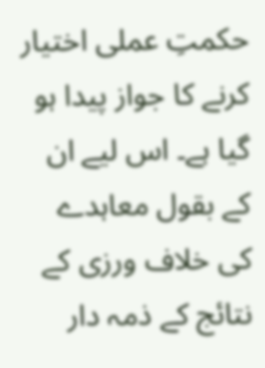حکمتِ عملی اختیار کرنے کا جواز پیدا ہو گیا ہے۔ اس لیے ان کے بقول معاہدے کی خلاف ورزی کے نتائج کے ذمہ دار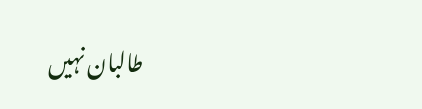طالبان نہیں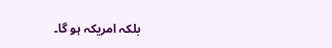بلکہ امریکہ ہو گا۔